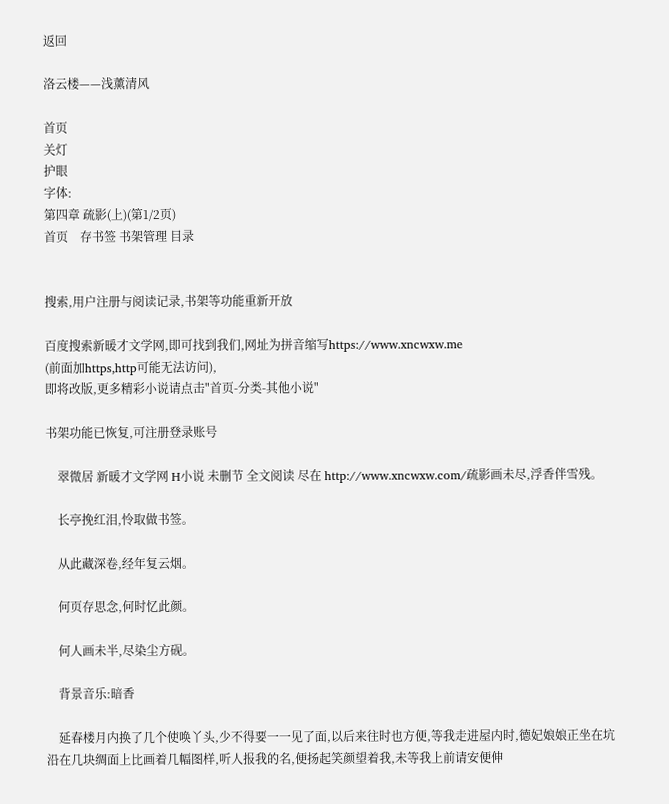返回

洛云楼——浅薰清风

首页
关灯
护眼
字体:
第四章 疏影(上)(第1/2页)
首页    存书签 书架管理 目录


搜索,用户注册与阅读记录,书架等功能重新开放

百度搜索新暖才文学网,即可找到我们,网址为拼音缩写https://www.xncwxw.me
(前面加https,http可能无法访问),
即将改版,更多精彩小说请点击"首页-分类-其他小说"

书架功能已恢复,可注册登录账号

    翠微居 新暖才文学网 H小说 未删节 全文阅读 尽在 http://www.xncwxw.com/疏影画未尽,浮香伴雪残。

    长亭挽红泪,怜取做书签。

    从此藏深卷,经年复云烟。

    何页存思念,何时忆此颜。

    何人画未半,尽染尘方砚。

    背景音乐:暗香

    延春楼月内换了几个使唤丫头,少不得要一一见了面,以后来往时也方便,等我走进屋内时,德妃娘娘正坐在坑沿在几块绸面上比画着几幅图样,听人报我的名,便扬起笑颜望着我,未等我上前请安便伸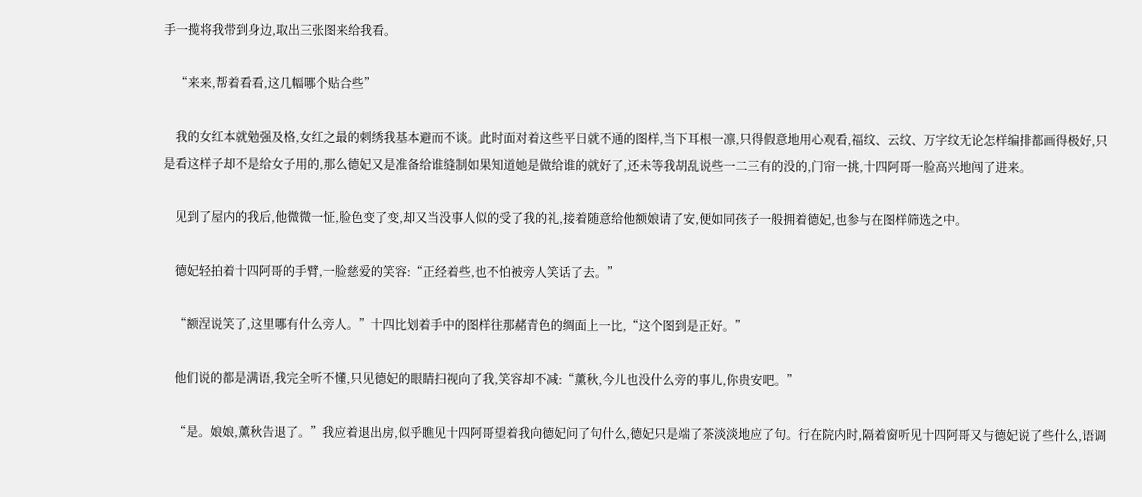手一揽将我带到身边,取出三张图来给我看。

    “来来,帮着看看,这几幅哪个贴合些”

    我的女红本就勉强及格,女红之最的刺绣我基本避而不谈。此时面对着这些平日就不通的图样,当下耳根一凛,只得假意地用心观看,福纹、云纹、万字纹无论怎样编排都画得极好,只是看这样子却不是给女子用的,那么德妃又是准备给谁缝制如果知道她是做给谁的就好了,还未等我胡乱说些一二三有的没的,门帘一挑,十四阿哥一脸高兴地闯了进来。

    见到了屋内的我后,他微微一怔,脸色变了变,却又当没事人似的受了我的礼,接着随意给他额娘请了安,便如同孩子一般拥着德妃,也参与在图样筛选之中。

    德妃轻拍着十四阿哥的手臂,一脸慈爱的笑容:“正经着些,也不怕被旁人笑话了去。”

    “额涅说笑了,这里哪有什么旁人。”十四比划着手中的图样往那赭青色的绸面上一比,“这个图到是正好。”

    他们说的都是满语,我完全听不懂,只见德妃的眼睛扫视向了我,笑容却不减:“薰秋,今儿也没什么旁的事儿,你贵安吧。”

    “是。娘娘,薰秋告退了。”我应着退出房,似乎瞧见十四阿哥望着我向德妃问了句什么,德妃只是端了茶淡淡地应了句。行在院内时,隔着窗听见十四阿哥又与德妃说了些什么,语调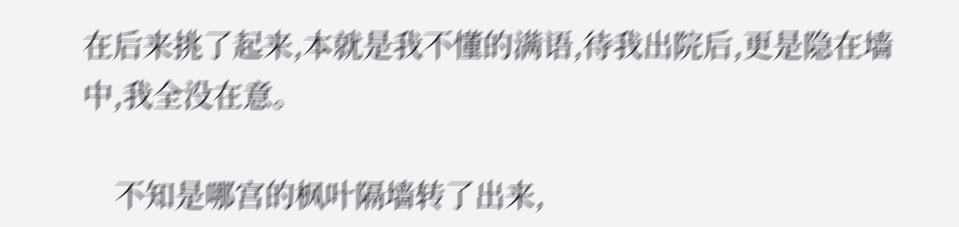在后来挑了起来,本就是我不懂的满语,待我出院后,更是隐在墙中,我全没在意。

    不知是哪宫的枫叶隔墙转了出来,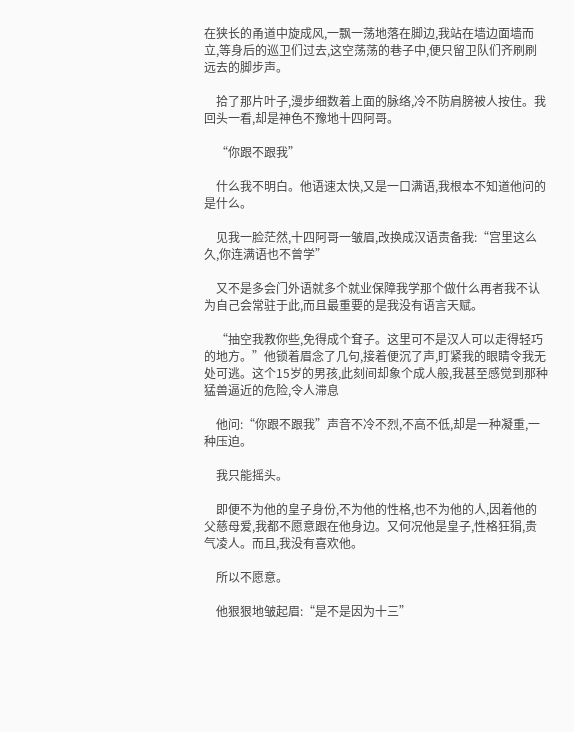在狭长的甬道中旋成风,一飘一荡地落在脚边,我站在墙边面墙而立,等身后的巡卫们过去,这空荡荡的巷子中,便只留卫队们齐刷刷远去的脚步声。

    拾了那片叶子,漫步细数着上面的脉络,冷不防肩膀被人按住。我回头一看,却是神色不豫地十四阿哥。

    “你跟不跟我”

    什么我不明白。他语速太快,又是一口满语,我根本不知道他问的是什么。

    见我一脸茫然,十四阿哥一皱眉,改换成汉语责备我:“宫里这么久,你连满语也不曾学”

    又不是多会门外语就多个就业保障我学那个做什么再者我不认为自己会常驻于此,而且最重要的是我没有语言天赋。

    “抽空我教你些,免得成个耷子。这里可不是汉人可以走得轻巧的地方。”他锁着眉念了几句,接着便沉了声,盯紧我的眼睛令我无处可逃。这个15岁的男孩,此刻间却象个成人般,我甚至感觉到那种猛兽逼近的危险,令人滞息

    他问:“你跟不跟我”声音不冷不烈,不高不低,却是一种凝重,一种压迫。

    我只能摇头。

    即便不为他的皇子身份,不为他的性格,也不为他的人,因着他的父慈母爱,我都不愿意跟在他身边。又何况他是皇子,性格狂狷,贵气凌人。而且,我没有喜欢他。

    所以不愿意。

    他狠狠地皱起眉:“是不是因为十三”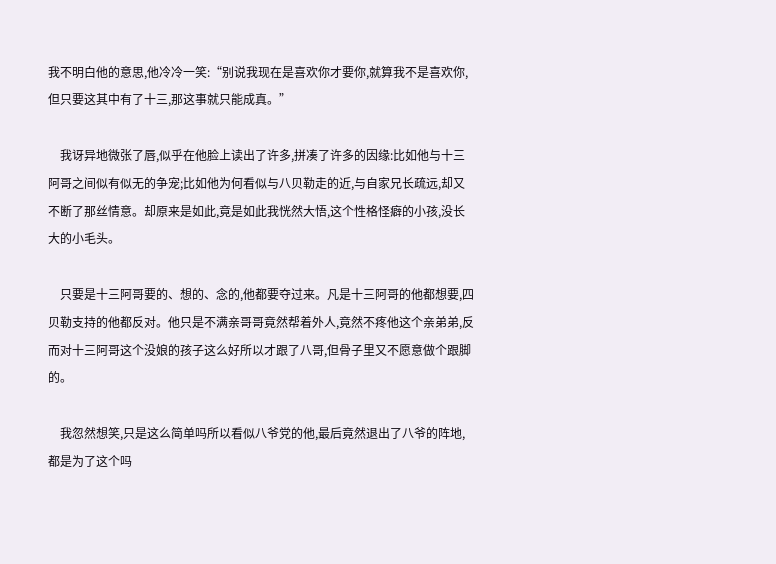我不明白他的意思,他冷冷一笑:“别说我现在是喜欢你才要你,就算我不是喜欢你,但只要这其中有了十三,那这事就只能成真。”

    我讶异地微张了唇,似乎在他脸上读出了许多,拼凑了许多的因缘:比如他与十三阿哥之间似有似无的争宠;比如他为何看似与八贝勒走的近,与自家兄长疏远,却又不断了那丝情意。却原来是如此,竟是如此我恍然大悟,这个性格怪癖的小孩,没长大的小毛头。

    只要是十三阿哥要的、想的、念的,他都要夺过来。凡是十三阿哥的他都想要,四贝勒支持的他都反对。他只是不满亲哥哥竟然帮着外人,竟然不疼他这个亲弟弟,反而对十三阿哥这个没娘的孩子这么好所以才跟了八哥,但骨子里又不愿意做个跟脚的。

    我忽然想笑,只是这么简单吗所以看似八爷党的他,最后竟然退出了八爷的阵地,都是为了这个吗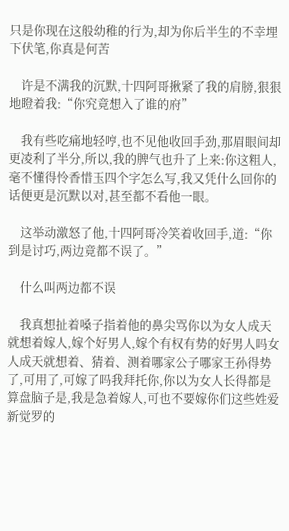只是你现在这般幼稚的行为,却为你后半生的不幸埋下伏笔,你真是何苦

    许是不满我的沉默,十四阿哥揪紧了我的肩膀,狠狠地瞪着我:“你究竟想入了谁的府”

    我有些吃痛地轻哼,也不见他收回手劲,那眉眼间却更凌利了半分,所以,我的脾气也升了上来:你这粗人,毫不懂得怜香惜玉四个字怎么写,我又凭什么回你的话便更是沉默以对,甚至都不看他一眼。

    这举动激怒了他,十四阿哥冷笑着收回手,道:“你到是讨巧,两边竟都不误了。”

    什么叫两边都不误

    我真想扯着嗓子指着他的鼻尖骂你以为女人成天就想着嫁人,嫁个好男人,嫁个有权有势的好男人吗女人成天就想着、猜着、测着哪家公子哪家王孙得势了,可用了,可嫁了吗我拜托你,你以为女人长得都是算盘脑子是,我是急着嫁人,可也不要嫁你们这些姓爱新觉罗的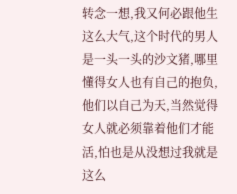转念一想,我又何必跟他生这么大气,这个时代的男人是一头一头的沙文猪,哪里懂得女人也有自己的抱负,他们以自己为天,当然觉得女人就必须靠着他们才能活,怕也是从没想过我就是这么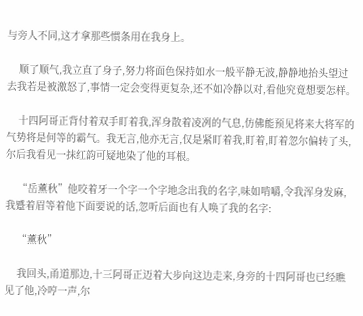与旁人不同,这才拿那些惯条用在我身上。

    顺了顺气,我立直了身子,努力将面色保持如水一般平静无波,静静地抬头望过去我若是被激怒了,事情一定会变得更复杂,还不如冷静以对,看他究竟想要怎样。

    十四阿哥正背付着双手盯着我,浑身散着凌冽的气息,仿佛能预见将来大将军的气势将是何等的霸气。我无言,他亦无言,仅是紧盯着我,盯着,盯着忽尔偏转了头,尔后我看见一抹红韵可疑地染了他的耳根。

    “岳薰秋”他咬着牙一个字一个字地念出我的名字,味如啃嚼,令我浑身发麻,我蹙着眉等着他下面要说的话,忽听后面也有人唤了我的名字:

    “薰秋”

    我回头,甬道那边,十三阿哥正迈着大步向这边走来,身旁的十四阿哥也已经瞧见了他,冷哼一声,尔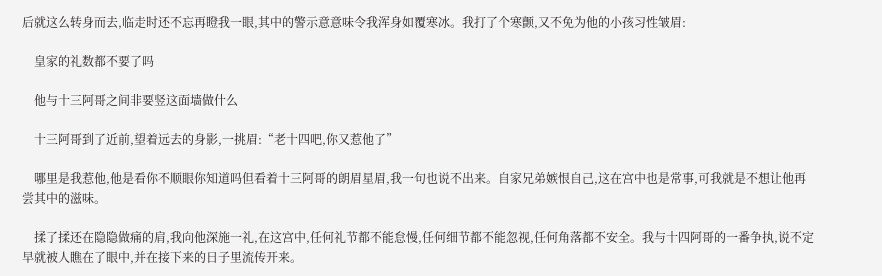后就这么转身而去,临走时还不忘再瞪我一眼,其中的警示意意味令我浑身如覆寒冰。我打了个寒颤,又不免为他的小孩习性皱眉:

    皇家的礼数都不要了吗

    他与十三阿哥之间非要竖这面墙做什么

    十三阿哥到了近前,望着远去的身影,一挑眉:“老十四吧,你又惹他了”

    哪里是我惹他,他是看你不顺眼你知道吗但看着十三阿哥的朗眉星眉,我一句也说不出来。自家兄弟嫉恨自己,这在宫中也是常事,可我就是不想让他再尝其中的滋味。

    揉了揉还在隐隐做痛的肩,我向他深施一礼,在这宫中,任何礼节都不能怠慢,任何细节都不能忽视,任何角落都不安全。我与十四阿哥的一番争执,说不定早就被人瞧在了眼中,并在接下来的日子里流传开来。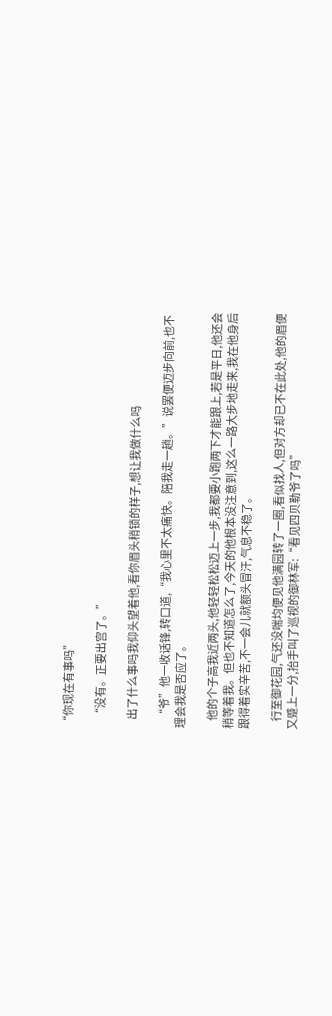“你现在有事吗”

    “没有。正要出宫了。”

    出了什么事吗我仰头望着他,看你眉头稍锁的样子,想让我做什么吗

    “爷”他一收话锋,转口道,“我心里不太痛快。陪我走一趟。”说罢便迈步向前,也不理会我是否应了。

    他的个子高我近两头,他轻轻松松迈上一步,我都要小跑两下才能跟上,若是平日,他还会稍等着我。但也不知道怎么了,今天的他根本没注意到,这么一路大步地走来,我在他身后跟得着实辛苦,不一会儿就额头冒汗,气息不稳了。

    行至御花园,气还没喘均便见他满园转了一圈,看似找人,但对方却已不在此处,他的眉便又蹙上一分,抬手叫了巡视的御林军:“看见四贝勒爷了吗”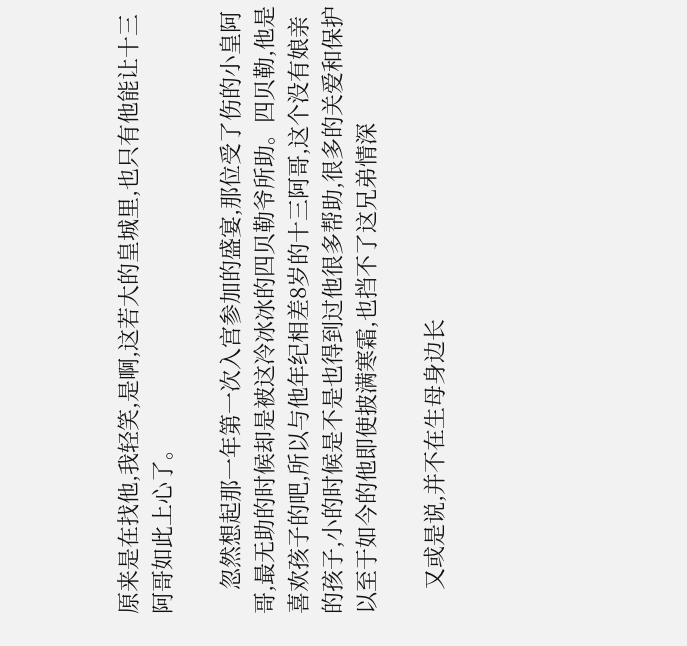原来是在找他,我轻笑,是啊,这若大的皇城里,也只有他能让十三阿哥如此上心了。

    忽然想起那一年第一次入宫参加的盛宴,那位受了伤的小皇阿哥,最无助的时候却是被这冷冰冰的四贝勒爷所助。四贝勒,他是喜欢孩子的吧,所以与他年纪相差8岁的十三阿哥,这个没有娘亲的孩子,小的时候是不是也得到过他很多帮助,很多的关爱和保护以至于如今的他即使披满寒霜,也挡不了这兄弟情深

    又或是说,并不在生母身边长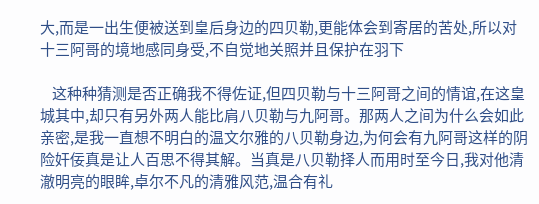大,而是一出生便被送到皇后身边的四贝勒,更能体会到寄居的苦处,所以对十三阿哥的境地感同身受,不自觉地关照并且保护在羽下

    这种种猜测是否正确我不得佐证,但四贝勒与十三阿哥之间的情谊,在这皇城其中,却只有另外两人能比肩八贝勒与九阿哥。那两人之间为什么会如此亲密,是我一直想不明白的温文尔雅的八贝勒身边,为何会有九阿哥这样的阴险奸佞真是让人百思不得其解。当真是八贝勒择人而用时至今日,我对他清澈明亮的眼眸,卓尔不凡的清雅风范,温合有礼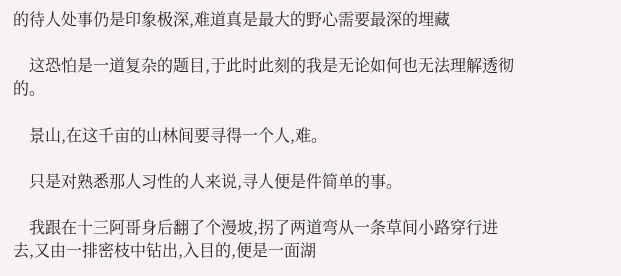的待人处事仍是印象极深,难道真是最大的野心需要最深的埋藏

    这恐怕是一道复杂的题目,于此时此刻的我是无论如何也无法理解透彻的。

    景山,在这千亩的山林间要寻得一个人,难。

    只是对熟悉那人习性的人来说,寻人便是件简单的事。

    我跟在十三阿哥身后翻了个漫坡,拐了两道弯从一条草间小路穿行进去,又由一排密枝中钻出,入目的,便是一面湖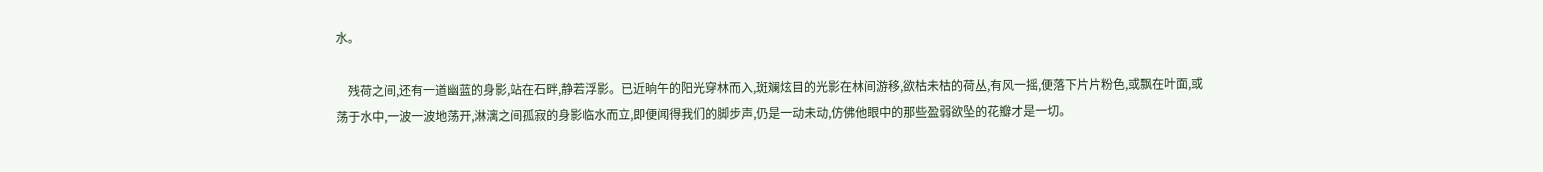水。

    残荷之间,还有一道幽蓝的身影,站在石畔,静若浮影。已近晌午的阳光穿林而入,斑斓炫目的光影在林间游移,欲枯未枯的荷丛,有风一摇,便落下片片粉色,或飘在叶面,或荡于水中,一波一波地荡开,淋漓之间孤寂的身影临水而立,即便闻得我们的脚步声,仍是一动未动,仿佛他眼中的那些盈弱欲坠的花瓣才是一切。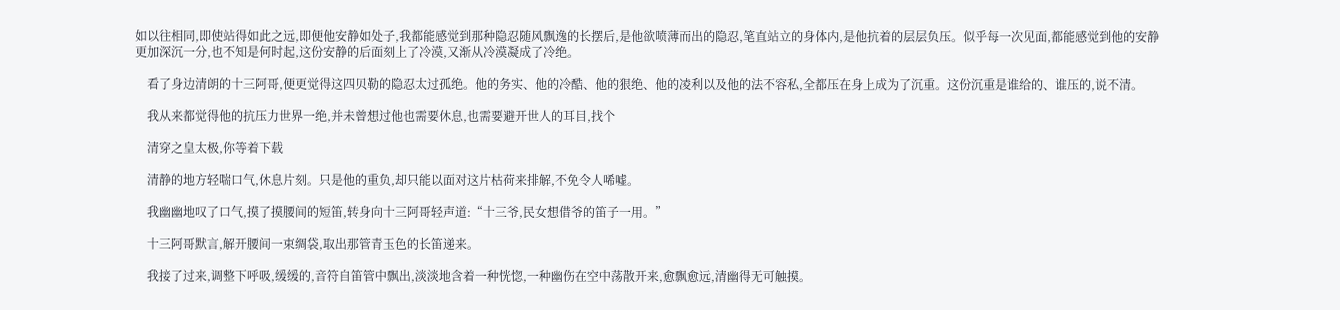如以往相同,即使站得如此之远,即便他安静如处子,我都能感觉到那种隐忍随风飘逸的长摆后,是他欲喷薄而出的隐忍,笔直站立的身体内,是他抗着的层层负压。似乎每一次见面,都能感觉到他的安静更加深沉一分,也不知是何时起,这份安静的后面刻上了冷漠,又渐从冷漠凝成了冷绝。

    看了身边清朗的十三阿哥,便更觉得这四贝勒的隐忍太过孤绝。他的务实、他的冷酷、他的狠绝、他的凌利以及他的法不容私,全都压在身上成为了沉重。这份沉重是谁给的、谁压的,说不清。

    我从来都觉得他的抗压力世界一绝,并未曾想过他也需要休息,也需要避开世人的耳目,找个

    清穿之皇太极,你等着下载

    清静的地方轻喘口气,休息片刻。只是他的重负,却只能以面对这片枯荷来排解,不免令人唏嘘。

    我幽幽地叹了口气,摸了摸腰间的短笛,转身向十三阿哥轻声道:“十三爷,民女想借爷的笛子一用。”

    十三阿哥默言,解开腰间一束绸袋,取出那管青玉色的长笛递来。

    我接了过来,调整下呼吸,缓缓的,音符自笛管中飘出,淡淡地含着一种恍惚,一种幽伤在空中荡散开来,愈飘愈远,清幽得无可触摸。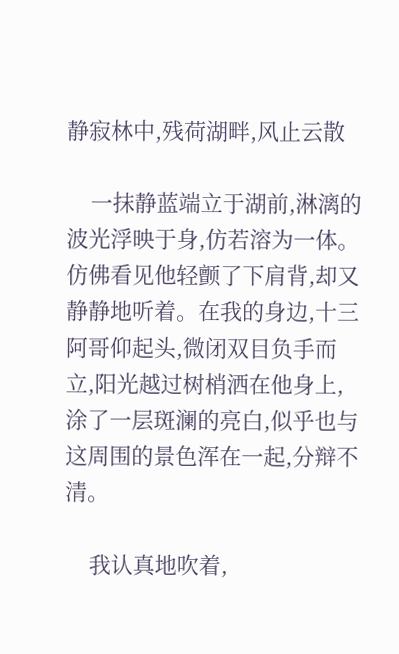静寂林中,残荷湖畔,风止云散

    一抹静蓝端立于湖前,淋漓的波光浮映于身,仿若溶为一体。仿佛看见他轻颤了下肩背,却又静静地听着。在我的身边,十三阿哥仰起头,微闭双目负手而立,阳光越过树梢洒在他身上,涂了一层斑澜的亮白,似乎也与这周围的景色浑在一起,分辩不清。

    我认真地吹着,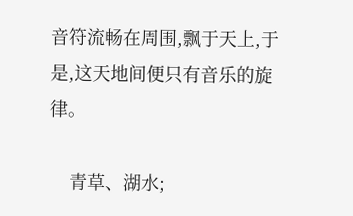音符流畅在周围,飘于天上,于是,这天地间便只有音乐的旋律。

    青草、湖水;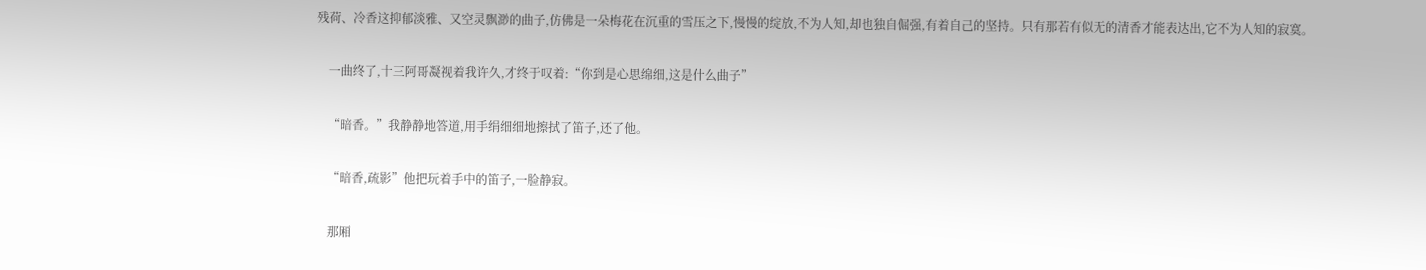残荷、冷香这抑郁淡雅、又空灵飘渺的曲子,仿佛是一朵梅花在沉重的雪压之下,慢慢的绽放,不为人知,却也独自倔强,有着自己的坚持。只有那若有似无的清香才能表达出,它不为人知的寂寞。

    一曲终了,十三阿哥凝视着我许久,才终于叹着:“你到是心思绵细,这是什么曲子”

    “暗香。”我静静地答道,用手绢细细地擦拭了笛子,还了他。

    “暗香,疏影”他把玩着手中的笛子,一脸静寂。

    那厢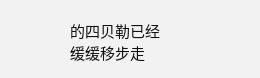的四贝勒已经缓缓移步走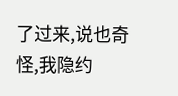了过来,说也奇怪,我隐约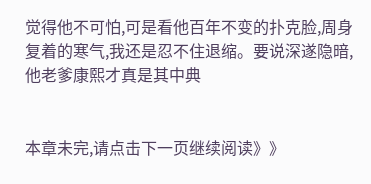觉得他不可怕,可是看他百年不变的扑克脸,周身复着的寒气,我还是忍不住退缩。要说深遂隐暗,他老爹康熙才真是其中典


本章未完,请点击下一页继续阅读》》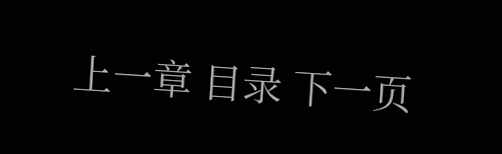上一章 目录 下一页